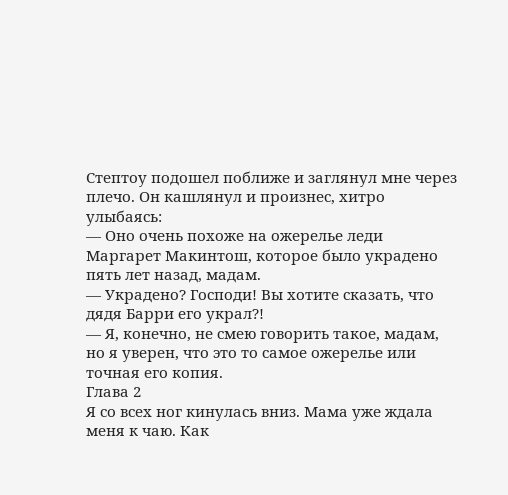Стептоу подошел поближе и заглянул мне через плечо. Он кашлянул и произнес, хитро улыбаясь:
— Оно очень похоже на ожерелье леди Маргарет Макинтош, которое было украдено пять лет назад, мадам.
— Украдено? Господи! Вы хотите сказать, что дядя Барри его украл?!
— Я, конечно, не смею говорить такое, мадам, но я уверен, что это то самое ожерелье или точная его копия.
Глава 2
Я со всех ног кинулась вниз. Мама уже ждала меня к чаю. Как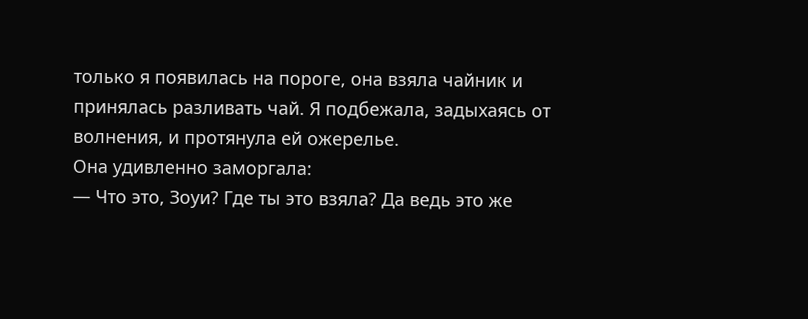только я появилась на пороге, она взяла чайник и принялась разливать чай. Я подбежала, задыхаясь от волнения, и протянула ей ожерелье.
Она удивленно заморгала:
— Что это, Зоуи? Где ты это взяла? Да ведь это же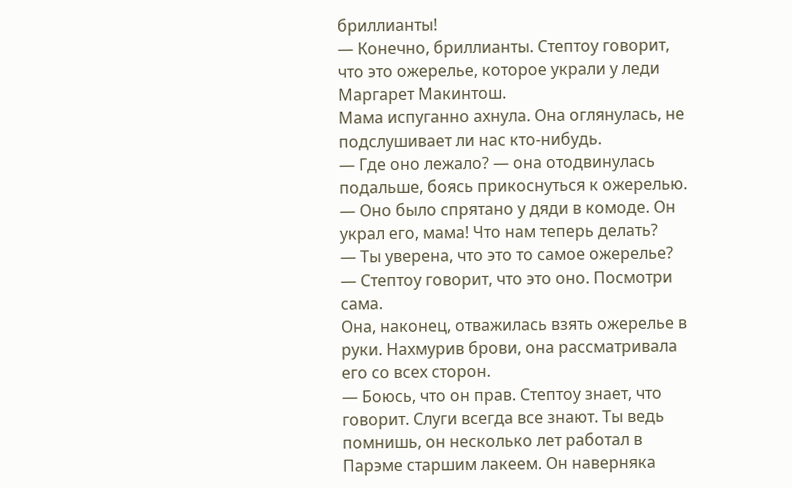бриллианты!
— Конечно, бриллианты. Стептоу говорит, что это ожерелье, которое украли у леди Маргарет Макинтош.
Мама испуганно ахнула. Она оглянулась, не подслушивает ли нас кто-нибудь.
— Где оно лежало? — она отодвинулась подальше, боясь прикоснуться к ожерелью.
— Оно было спрятано у дяди в комоде. Он украл его, мама! Что нам теперь делать?
— Ты уверена, что это то самое ожерелье?
— Стептоу говорит, что это оно. Посмотри сама.
Она, наконец, отважилась взять ожерелье в руки. Нахмурив брови, она рассматривала его со всех сторон.
— Боюсь, что он прав. Стептоу знает, что говорит. Слуги всегда все знают. Ты ведь помнишь, он несколько лет работал в Парэме старшим лакеем. Он наверняка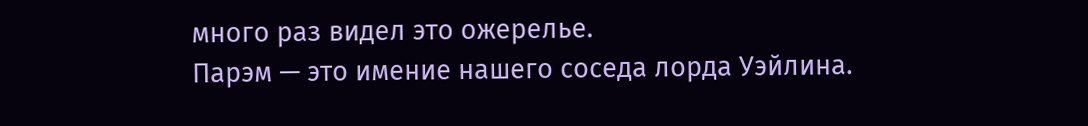много раз видел это ожерелье.
Парэм — это имение нашего соседа лорда Уэйлина.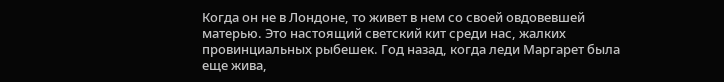Когда он не в Лондоне, то живет в нем со своей овдовевшей матерью. Это настоящий светский кит среди нас, жалких провинциальных рыбешек. Год назад, когда леди Маргарет была еще жива,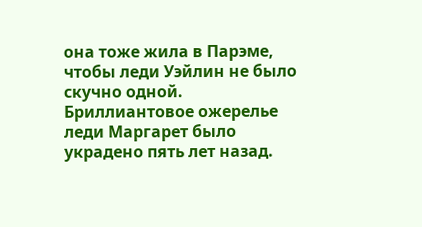она тоже жила в Парэме, чтобы леди Уэйлин не было скучно одной.
Бриллиантовое ожерелье леди Маргарет было украдено пять лет назад.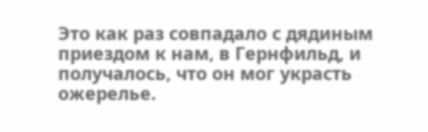Это как раз совпадало с дядиным приездом к нам, в Гернфильд, и получалось, что он мог украсть ожерелье.